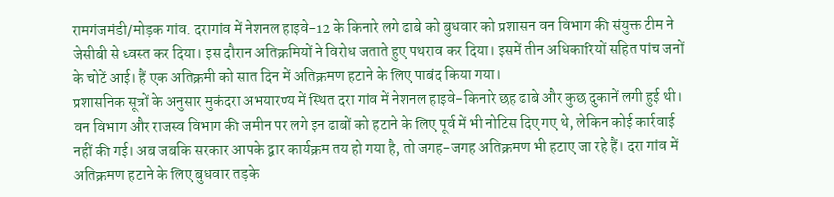रामगंजमंडी/मोड़क गांव. दरागांव में नेशनल हाइवे-12 के किनारे लगे ढाबे को बुधवार को प्रशासन वन विभाग की संयुक्त टीम ने जेसीबी से ध्वस्त कर दिया। इस दौरान अतिक्रमियों ने विरोध जताते हुए पथराव कर दिया। इसमें तीन अधिकारियों सहित पांच जनों के चोटें आई। हैं एक अतिक्रमी को सात दिन में अतिक्रमण हटाने के लिए पाबंद किया गया।
प्रशासनिक सूत्रों के अनुसार मुकंदरा अभयारण्य में स्थित दरा गांव में नेशनल हाइवे-किनारे छह ढाबे और कुछ दुकानें लगी हुई थी। वन विभाग और राजस्व विभाग की जमीन पर लगे इन ढाबों को हटाने के लिए पूर्व में भी नोटिस दिए गए थे, लेकिन कोई कार्रवाई नहीं की गई। अब जबकि सरकार आपके द्वार कार्यक्रम तय हो गया है, तो जगह-जगह अतिक्रमण भी हटाए जा रहे हैं। दरा गांव में अतिक्रमण हटाने के लिए बुधवार तड़के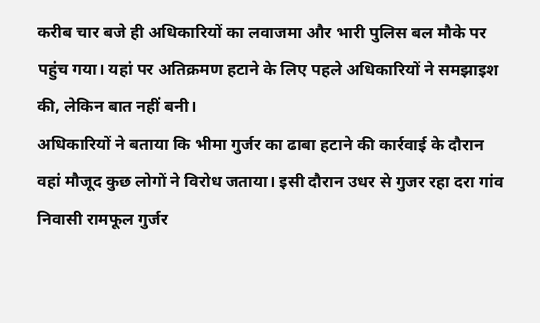करीब चार बजे ही अधिकारियों का लवाजमा और भारी पुलिस बल मौके पर पहुंच गया। यहां पर अतिक्रमण हटाने के लिए पहले अधिकारियों ने समझाइश की, लेकिन बात नहीं बनी।
अधिकारियों ने बताया कि भीमा गुर्जर का ढाबा हटाने की कार्रवाई के दौरान वहां मौजूद कुछ लोगों ने विरोध जताया। इसी दौरान उधर से गुजर रहा दरा गांव निवासी रामफूल गुर्जर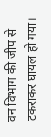वन विभाग की जीप से टकराकर घायल हो गया।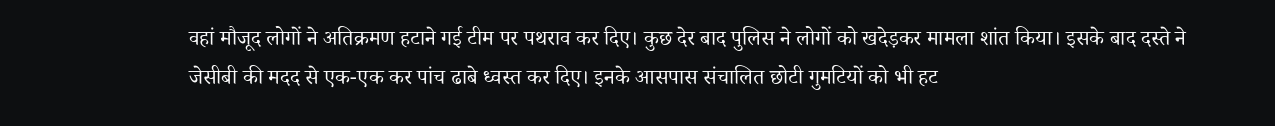वहां मौजूद लोगों ने अतिक्रमण हटाने गई टीम पर पथराव कर दिए। कुछ देर बाद पुलिस ने लोगों को खदेड़कर मामला शांत किया। इसके बाद दस्ते ने जेसीबी की मदद से एक-एक कर पांच ढाबे ध्वस्त कर दिए। इनके आसपास संचालित छोटी गुमटियों को भी हट